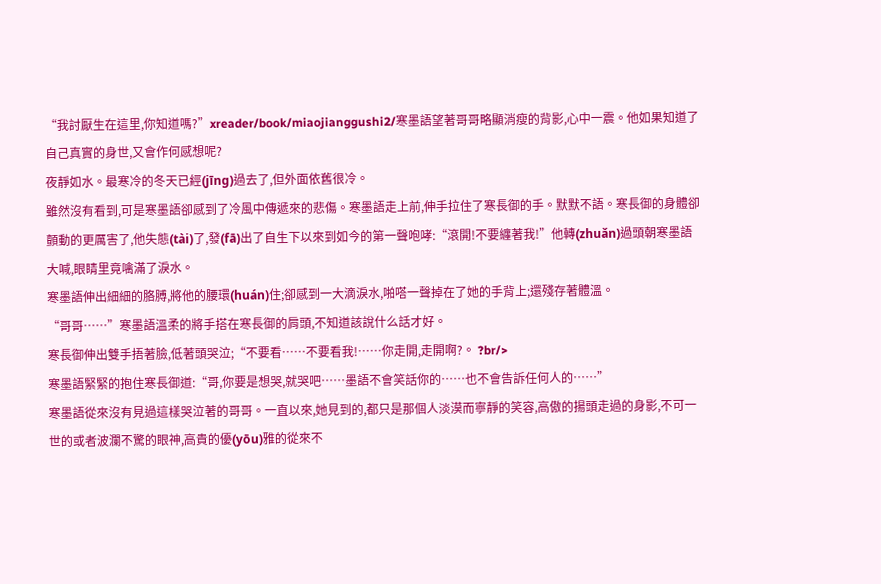“我討厭生在這里,你知道嗎?”xreader/book/miaojianggushi2/寒墨語望著哥哥略顯消瘦的背影,心中一震。他如果知道了自己真實的身世,又會作何感想呢?
夜靜如水。最寒冷的冬天已經(jīng)過去了,但外面依舊很冷。
雖然沒有看到,可是寒墨語卻感到了冷風中傳遞來的悲傷。寒墨語走上前,伸手拉住了寒長御的手。默默不語。寒長御的身體卻顫動的更厲害了,他失態(tài)了,發(fā)出了自生下以來到如今的第一聲咆哮:“滾開!不要纏著我!”他轉(zhuǎn)過頭朝寒墨語大喊,眼睛里竟噙滿了淚水。
寒墨語伸出細細的胳膊,將他的腰環(huán)住;卻感到一大滴淚水,啪嗒一聲掉在了她的手背上;還殘存著體溫。
“哥哥……”寒墨語溫柔的將手搭在寒長御的肩頭,不知道該說什么話才好。
寒長御伸出雙手捂著臉,低著頭哭泣;“不要看……不要看我!……你走開,走開啊?。 ?br/>
寒墨語緊緊的抱住寒長御道:“哥,你要是想哭,就哭吧……墨語不會笑話你的……也不會告訴任何人的……”
寒墨語從來沒有見過這樣哭泣著的哥哥。一直以來,她見到的,都只是那個人淡漠而寧靜的笑容,高傲的揚頭走過的身影,不可一世的或者波瀾不驚的眼神,高貴的優(yōu)雅的從來不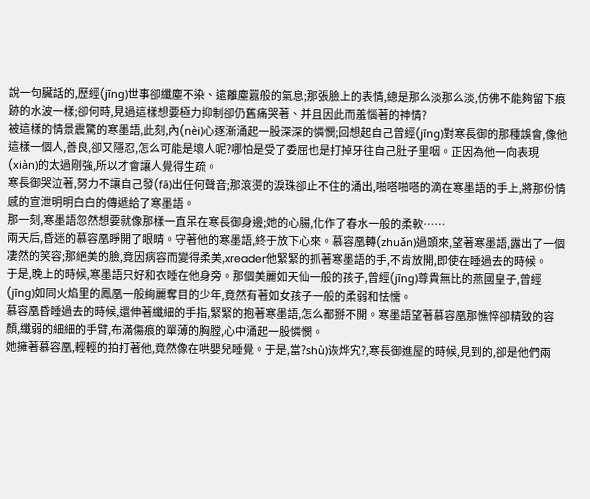說一句臟話的,歷經(jīng)世事卻纖塵不染、遠離塵囂般的氣息;那張臉上的表情,總是那么淡那么淡,仿佛不能夠留下痕跡的水波一樣;卻何時,見過這樣想要極力抑制卻仍舊痛哭著、并且因此而羞惱著的神情?
被這樣的情景震驚的寒墨語,此刻,內(nèi)心逐漸涌起一股深深的憐憫;回想起自己曾經(jīng)對寒長御的那種誤會,像他這樣一個人,善良,卻又隱忍,怎么可能是壞人呢?哪怕是受了委屈也是打掉牙往自己肚子里咽。正因為他一向表現(xiàn)的太過剛強,所以才會讓人覺得生疏。
寒長御哭泣著,努力不讓自己發(fā)出任何聲音;那滾燙的淚珠卻止不住的涌出,啪嗒啪嗒的滴在寒墨語的手上,將那份情感的宣泄明明白白的傳遞給了寒墨語。
那一刻,寒墨語忽然想要就像那樣一直呆在寒長御身邊;她的心腸,化作了春水一般的柔軟……
兩天后,昏迷的慕容凰睜開了眼睛。守著他的寒墨語,終于放下心來。慕容凰轉(zhuǎn)過頭來,望著寒墨語,露出了一個凄然的笑容;那絕美的臉,竟因病容而變得柔美,xreader他緊緊的抓著寒墨語的手,不肯放開,即使在睡過去的時候。
于是,晚上的時候,寒墨語只好和衣睡在他身旁。那個美麗如天仙一般的孩子,曾經(jīng)尊貴無比的燕國皇子,曾經(jīng)如同火焰里的鳳凰一般絢麗奪目的少年,竟然有著如女孩子一般的柔弱和怯懦。
慕容凰昏睡過去的時候,還伸著纖細的手指,緊緊的抱著寒墨語,怎么都掰不開。寒墨語望著慕容凰那憔悴卻精致的容顏,纖弱的細細的手臂,布滿傷痕的單薄的胸膛,心中涌起一股憐憫。
她擁著慕容凰,輕輕的拍打著他,竟然像在哄嬰兒睡覺。于是,當?shù)诙烨宄?,寒長御進屋的時候,見到的,卻是他們兩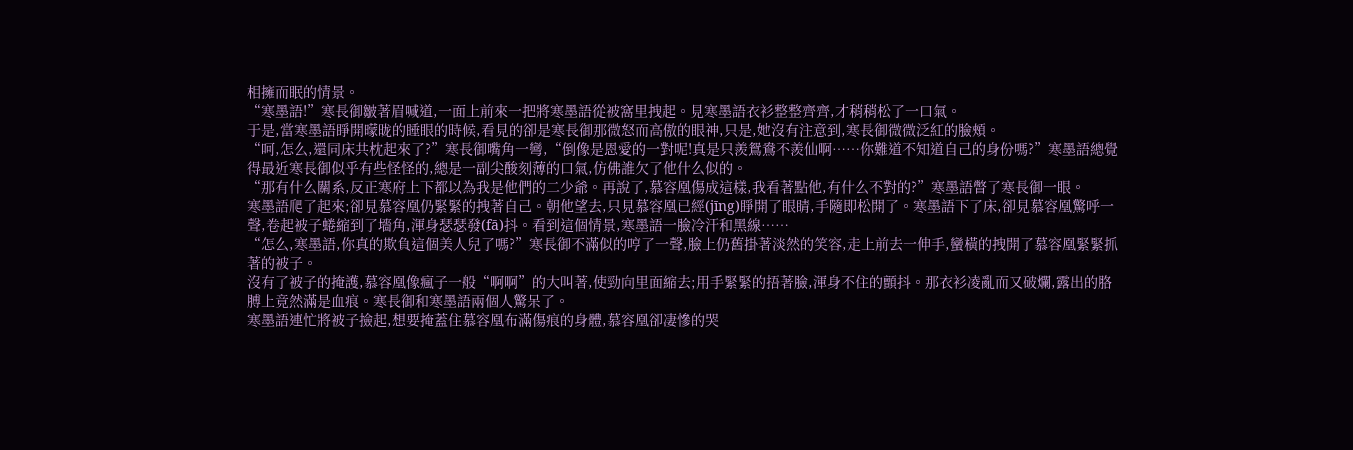相擁而眠的情景。
“寒墨語!”寒長御皺著眉喊道,一面上前來一把將寒墨語從被窩里拽起。見寒墨語衣衫整整齊齊,才稍稍松了一口氣。
于是,當寒墨語睜開曚昽的睡眼的時候,看見的卻是寒長御那微怒而高傲的眼神,只是,她沒有注意到,寒長御微微泛紅的臉頰。
“呵,怎么,還同床共枕起來了?”寒長御嘴角一彎,“倒像是恩愛的一對呢!真是只羨鴛鴦不羨仙啊……你難道不知道自己的身份嗎?”寒墨語總覺得最近寒長御似乎有些怪怪的,總是一副尖酸刻薄的口氣,仿佛誰欠了他什么似的。
“那有什么關系,反正寒府上下都以為我是他們的二少爺。再說了,慕容凰傷成這樣,我看著點他,有什么不對的?”寒墨語瞥了寒長御一眼。
寒墨語爬了起來;卻見慕容凰仍緊緊的拽著自己。朝他望去,只見慕容凰已經(jīng)睜開了眼睛,手隨即松開了。寒墨語下了床,卻見慕容凰驚呼一聲,卷起被子蜷縮到了墻角,渾身瑟瑟發(fā)抖。看到這個情景,寒墨語一臉冷汗和黑線……
“怎么,寒墨語,你真的欺負這個美人兒了嗎?”寒長御不滿似的哼了一聲,臉上仍舊掛著淡然的笑容,走上前去一伸手,蠻橫的拽開了慕容凰緊緊抓著的被子。
沒有了被子的掩護,慕容凰像瘋子一般“啊啊”的大叫著,使勁向里面縮去;用手緊緊的捂著臉,渾身不住的顫抖。那衣衫凌亂而又破爛,露出的胳膊上竟然滿是血痕。寒長御和寒墨語兩個人驚呆了。
寒墨語連忙將被子撿起,想要掩蓋住慕容凰布滿傷痕的身體,慕容凰卻凄慘的哭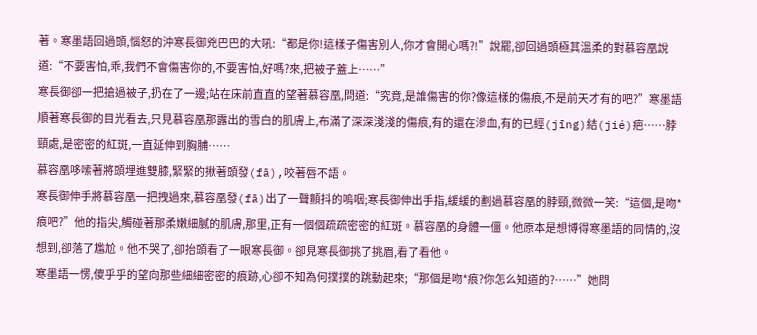著。寒墨語回過頭,惱怒的沖寒長御兇巴巴的大吼:“都是你!這樣子傷害別人,你才會開心嗎?!”說罷,卻回過頭極其溫柔的對慕容凰說道:“不要害怕,乖,我們不會傷害你的,不要害怕,好嗎?來,把被子蓋上……”
寒長御卻一把搶過被子,扔在了一邊;站在床前直直的望著慕容凰,問道:“究竟,是誰傷害的你?像這樣的傷痕,不是前天才有的吧?”寒墨語順著寒長御的目光看去,只見慕容凰那露出的雪白的肌膚上,布滿了深深淺淺的傷痕,有的還在滲血,有的已經(jīng)結(jié)疤……脖頸處,是密密的紅斑,一直延伸到胸脯……
慕容凰哆嗦著將頭埋進雙膝,緊緊的揪著頭發(fā),咬著唇不語。
寒長御伸手將慕容凰一把拽過來,慕容凰發(fā)出了一聲顫抖的嗚咽;寒長御伸出手指,緩緩的劃過慕容凰的脖頸,微微一笑:“這個,是吻*痕吧?”他的指尖,觸碰著那柔嫩細膩的肌膚,那里,正有一個個疏疏密密的紅斑。慕容凰的身體一僵。他原本是想博得寒墨語的同情的,沒想到,卻落了尷尬。他不哭了,卻抬頭看了一眼寒長御。卻見寒長御挑了挑眉,看了看他。
寒墨語一愣,傻乎乎的望向那些細細密密的痕跡,心卻不知為何撲撲的跳動起來;“那個是吻*痕?你怎么知道的?……”她問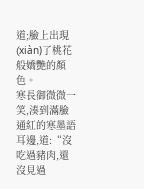道;臉上出現(xiàn)了桃花般嬌艷的顏色。
寒長御微微一笑,湊到滿臉通紅的寒墨語耳邊,道:“沒吃過豬肉,還沒見過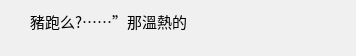豬跑么?……”那溫熱的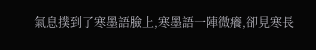氣息撲到了寒墨語臉上,寒墨語一陣微癢,卻見寒長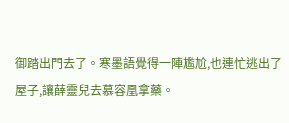御踏出門去了。寒墨語覺得一陣尷尬,也連忙逃出了屋子,讓薛靈兒去慕容凰拿藥。